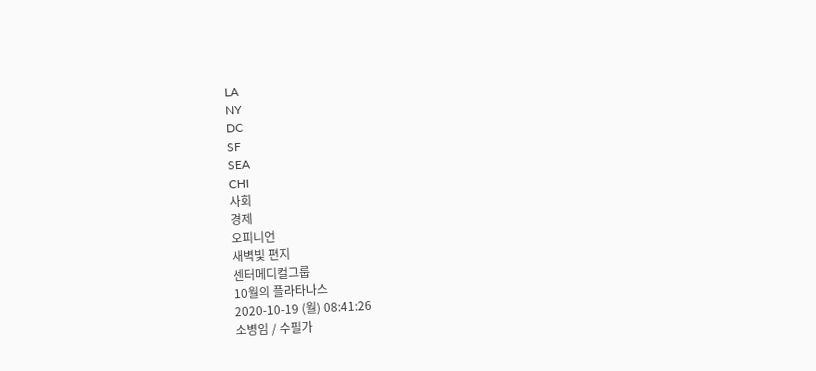LA
NY
DC
SF
SEA
CHI
사회
경제
오피니언
새벽빛 편지
센터메디컬그룹
10월의 플라타나스
2020-10-19 (월) 08:41:26
소병임 / 수필가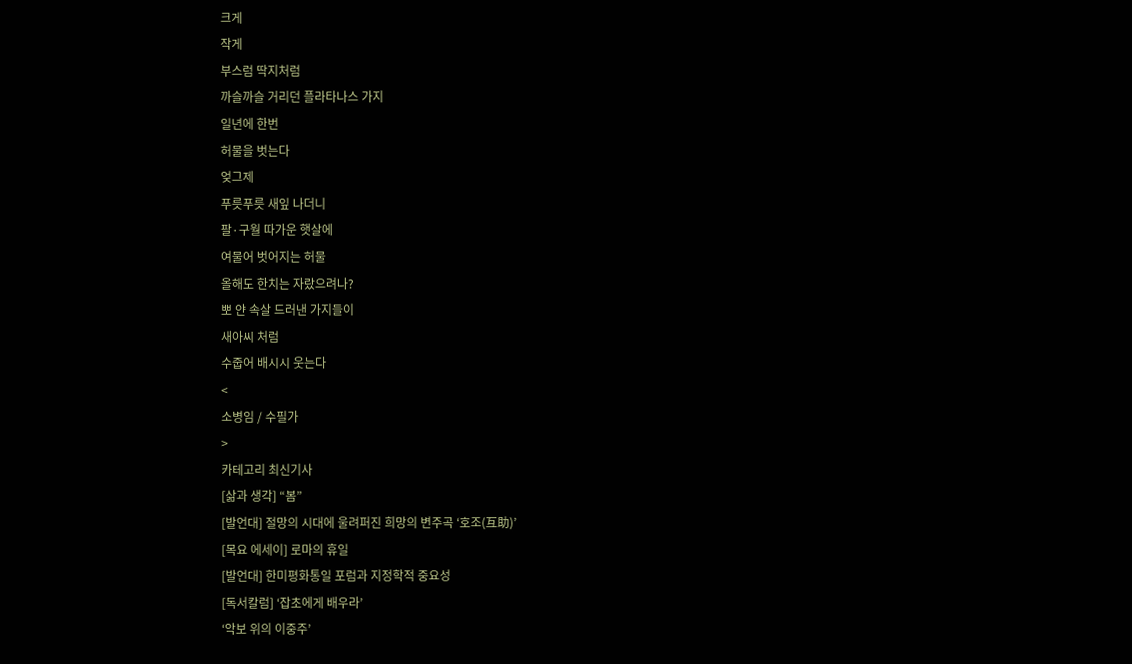크게
작게
부스럼 딱지처럼
까슬까슬 거리던 플라타나스 가지
일년에 한번
허물을 벗는다
엊그제
푸릇푸릇 새잎 나더니
팔·구월 따가운 햇살에
여물어 벗어지는 허물
올해도 한치는 자랐으려나?
뽀 얀 속살 드러낸 가지들이
새아씨 처럼
수줍어 배시시 웃는다
<
소병임 / 수필가
>
카테고리 최신기사
[삶과 생각] “봄”
[발언대] 절망의 시대에 울려퍼진 희망의 변주곡 ‘호조(互助)’
[목요 에세이] 로마의 휴일
[발언대] 한미평화통일 포럼과 지정학적 중요성
[독서칼럼] ‘잡초에게 배우라’
‘악보 위의 이중주’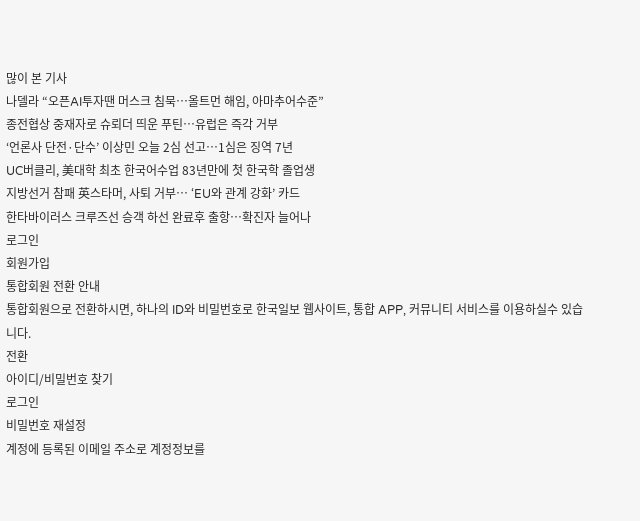많이 본 기사
나델라 “오픈AI투자땐 머스크 침묵…올트먼 해임, 아마추어수준”
종전협상 중재자로 슈뢰더 띄운 푸틴…유럽은 즉각 거부
‘언론사 단전·단수’ 이상민 오늘 2심 선고…1심은 징역 7년
UC버클리, 美대학 최초 한국어수업 83년만에 첫 한국학 졸업생
지방선거 참패 英스타머, 사퇴 거부… ‘EU와 관계 강화’ 카드
한타바이러스 크루즈선 승객 하선 완료후 출항…확진자 늘어나
로그인
회원가입
통합회원 전환 안내
통합회원으로 전환하시면, 하나의 ID와 비밀번호로 한국일보 웹사이트, 통합 APP, 커뮤니티 서비스를 이용하실수 있습니다.
전환
아이디/비밀번호 찾기
로그인
비밀번호 재설정
계정에 등록된 이메일 주소로 계정정보를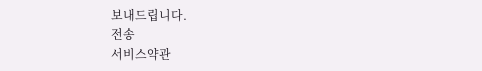보내드립니다.
전송
서비스약관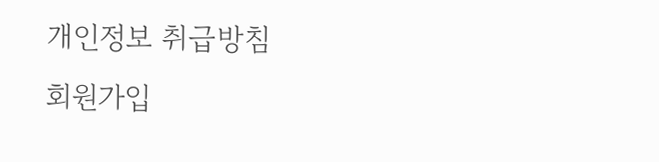개인정보 취급방침
회원가입